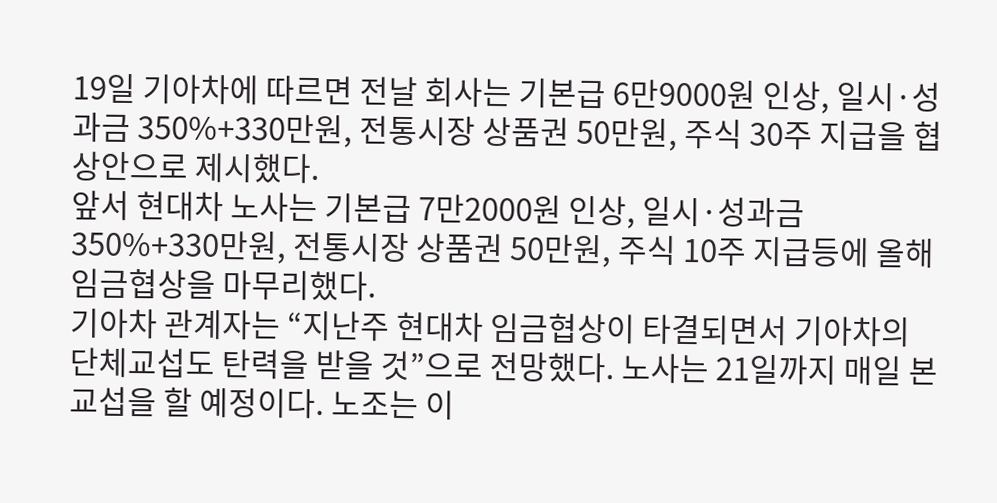19일 기아차에 따르면 전날 회사는 기본급 6만9000원 인상, 일시·성과금 350%+330만원, 전통시장 상품권 50만원, 주식 30주 지급을 협상안으로 제시했다.
앞서 현대차 노사는 기본급 7만2000원 인상, 일시·성과금 350%+330만원, 전통시장 상품권 50만원, 주식 10주 지급등에 올해 임금협상을 마무리했다.
기아차 관계자는 “지난주 현대차 임금협상이 타결되면서 기아차의 단체교섭도 탄력을 받을 것”으로 전망했다. 노사는 21일까지 매일 본교섭을 할 예정이다. 노조는 이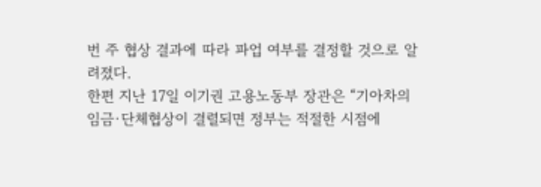번 주 협상 결과에 따라 파업 여부를 결정할 것으로 알려졌다.
한편 지난 17일 이기권 고용노동부 장관은 “기아차의 임금·단체협상이 결렬되면 정부는 적절한 시점에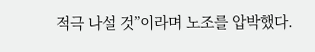적극 나설 것”이라며 노조를 압박했다.